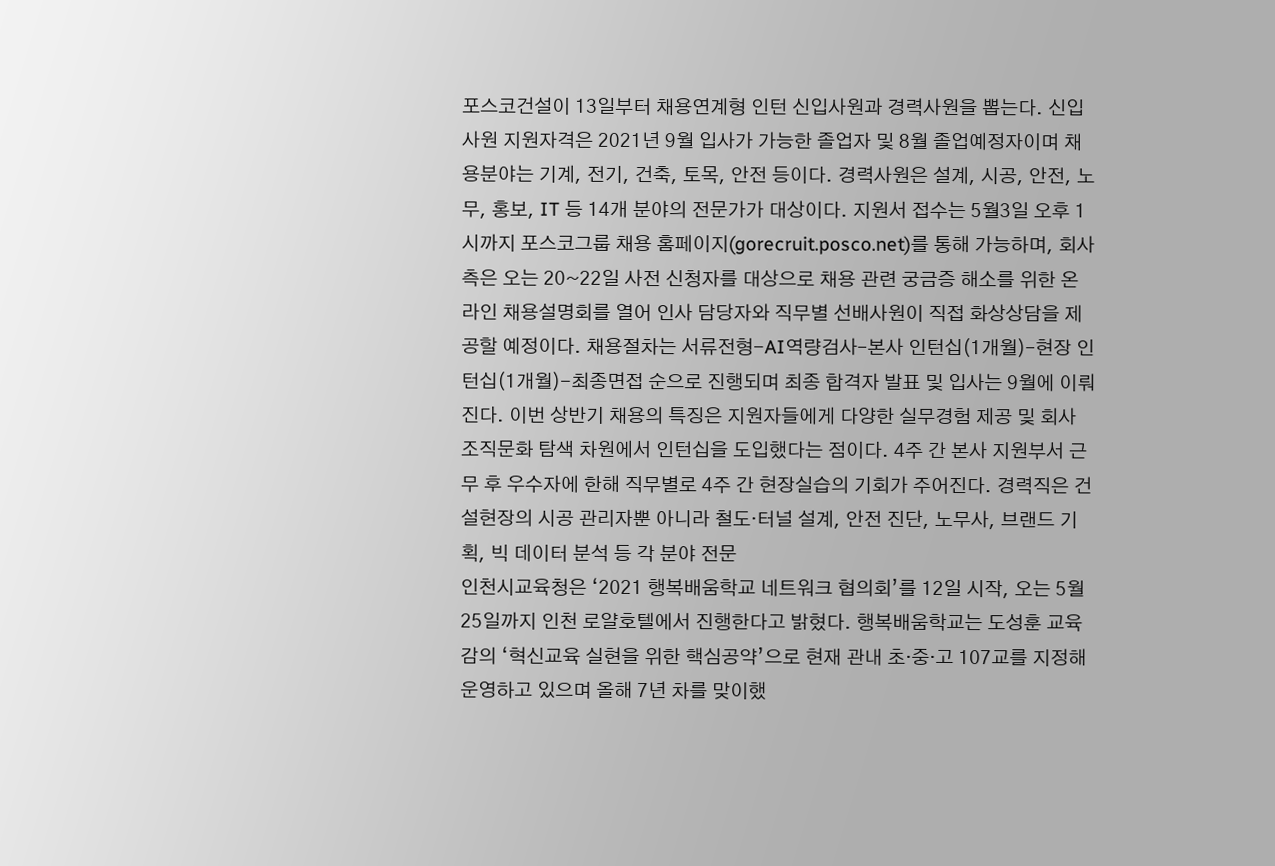포스코건설이 13일부터 채용연계형 인턴 신입사원과 경력사원을 뽑는다. 신입사원 지원자격은 2021년 9월 입사가 가능한 졸업자 및 8월 졸업예정자이며 채용분야는 기계, 전기, 건축, 토목, 안전 등이다. 경력사원은 설계, 시공, 안전, 노무, 홍보, IT 등 14개 분야의 전문가가 대상이다. 지원서 접수는 5월3일 오후 1시까지 포스코그룹 채용 홈페이지(gorecruit.posco.net)를 통해 가능하며, 회사 측은 오는 20~22일 사전 신청자를 대상으로 채용 관련 궁금증 해소를 위한 온라인 채용설명회를 열어 인사 담당자와 직무별 선배사원이 직접 화상상담을 제공할 예정이다. 채용절차는 서류전형-AI역량검사–본사 인턴십(1개월)–현장 인턴십(1개월)-최종면접 순으로 진행되며 최종 합격자 발표 및 입사는 9월에 이뤄진다. 이번 상반기 채용의 특징은 지원자들에게 다양한 실무경험 제공 및 회사 조직문화 탐색 차원에서 인턴십을 도입했다는 점이다. 4주 간 본사 지원부서 근무 후 우수자에 한해 직무별로 4주 간 현장실습의 기회가 주어진다. 경력직은 건설현장의 시공 관리자뿐 아니라 철도·터널 설계, 안전 진단, 노무사, 브랜드 기획, 빅 데이터 분석 등 각 분야 전문
인천시교육청은 ‘2021 행복배움학교 네트워크 협의회’를 12일 시작, 오는 5월25일까지 인천 로얄호텔에서 진행한다고 밝혔다. 행복배움학교는 도성훈 교육감의 ‘혁신교육 실현을 위한 핵심공약’으로 현재 관내 초·중·고 107교를 지정해 운영하고 있으며 올해 7년 차를 맞이했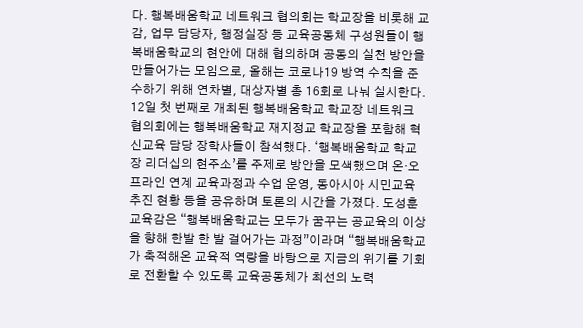다. 행복배움학교 네트워크 협의회는 학교장을 비롯해 교감, 업무 담당자, 행정실장 등 교육공동체 구성원들이 행복배움학교의 현안에 대해 협의하며 공동의 실천 방안을 만들어가는 모임으로, 올해는 코로나19 방역 수칙을 준수하기 위해 연차별, 대상자별 총 16회로 나눠 실시한다. 12일 첫 번째로 개최된 행복배움학교 학교장 네트워크 협의회에는 행복배움학교 재지정교 학교장을 포함해 혁신교육 담당 장학사들이 참석했다. ‘행복배움학교 학교장 리더십의 현주소’를 주제로 방안을 모색했으며 온·오프라인 연계 교육과정과 수업 운영, 동아시아 시민교육 추진 현황 등을 공유하며 토론의 시간을 가졌다. 도성훈 교육감은 “행복배움학교는 모두가 꿈꾸는 공교육의 이상을 향해 한발 한 발 걸어가는 과정”이라며 “행복배움학교가 축적해온 교육적 역량을 바탕으로 지금의 위기를 기회로 전환할 수 있도록 교육공동체가 최선의 노력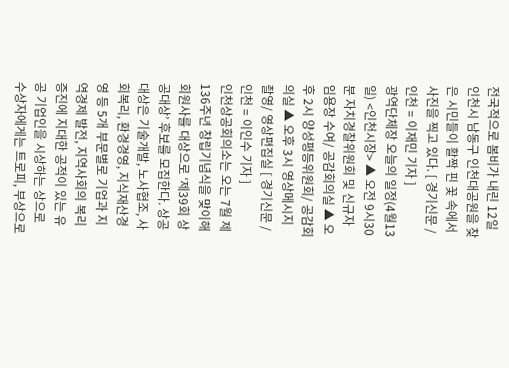전국적으로 봄비가 내린 12일 인천시 남동구 인천대공원을 찾은 시민들이 활짝 핀 꽃 속에서 사진을 찍고 있다. [ 경기신문 / 인천 = 이재민 기자 ]
광역단체장 오늘의 일정(4월13일) <인천시장> ▲ 오전 9시30분 자치경찰위원회 및 신규자 임용장 수여/ 공감회의실 ▲ 오후 2시 양성평등위원회/ 공감회의실 ▲ 오후 3시 영상메시지 촬영/ 영상편집실 [ 경기신문 / 인천 = 이인수 기자 ]
인천상공회의소는 오는 7월 제136주년 창립기념식을 맞이해 회원사를 대상으로 ‘제39회 상공대상’ 후보를 모집한다. 상공대상은 기술개발, 노사협조, 사회복리, 환경경영, 지식재산경영 등 5개 부문별로 기업과 지역경제 발전, 지역사회의 복리 증진에 지대한 공적이 있는 유공 기업인을 시상하는 상으로 수상자에게는 트로피, 부상으로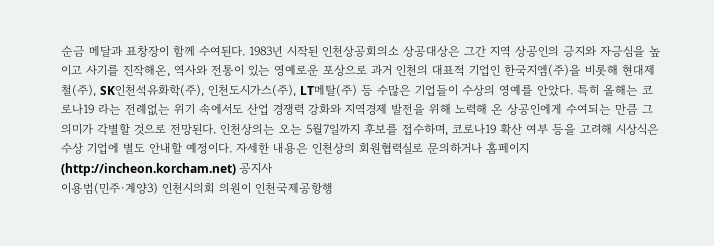순금 메달과 표창장이 함께 수여된다. 1983년 시작된 인천상공회의소 상공대상은 그간 지역 상공인의 긍지와 자긍심을 높이고 사기를 진작해온, 역사와 전통이 있는 영예로운 포상으로 과거 인천의 대표적 기업인 한국지엠(주)을 비롯해 현대제철(주), SK인천석유화학(주), 인천도시가스(주), LT메탈(주) 등 수많은 기업들이 수상의 영예를 안았다. 특히 올해는 코로나19 라는 전례없는 위기 속에서도 산업 경쟁력 강화와 지역경제 발전을 위해 노력해 온 상공인에게 수여되는 만큼 그 의미가 각별할 것으로 전망된다. 인천상의는 오는 5월7일까지 후보를 접수하며, 코로나19 확산 여부 등을 고려해 시상식은 수상 기업에 별도 안내할 예정이다. 자세한 내용은 인천상의 회원협력실로 문의하거나 홈페이지(http://incheon.korcham.net) 공지사
이용범(민주·계양3) 인천시의회 의원이 인천국제공항행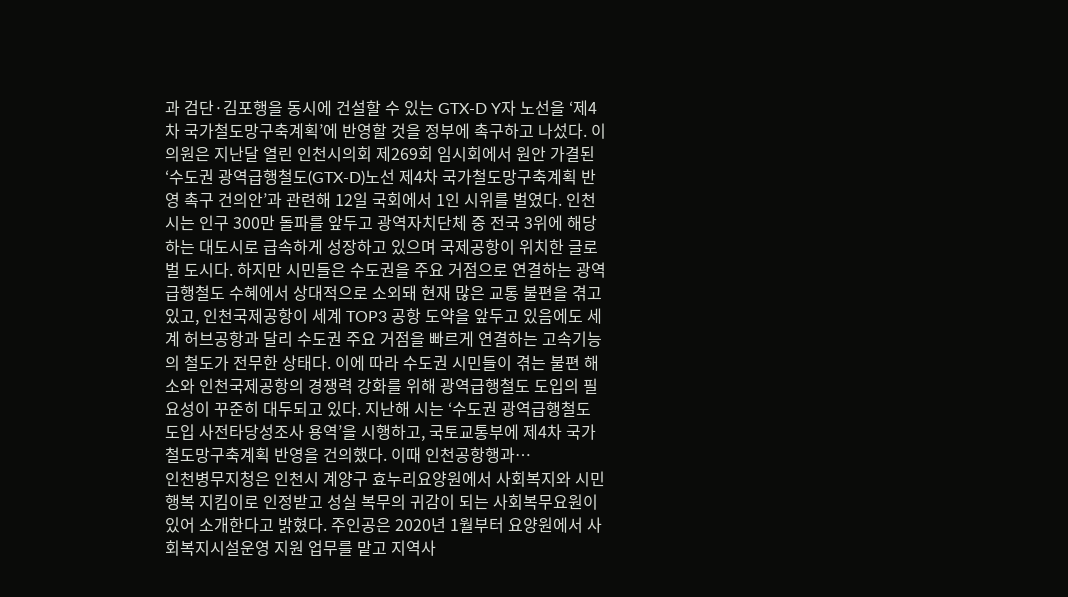과 검단·김포행을 동시에 건설할 수 있는 GTX-D Y자 노선을 ‘제4차 국가철도망구축계획’에 반영할 것을 정부에 촉구하고 나섰다. 이 의원은 지난달 열린 인천시의회 제269회 임시회에서 원안 가결된 ‘수도권 광역급행철도(GTX-D)노선 제4차 국가철도망구축계획 반영 촉구 건의안’과 관련해 12일 국회에서 1인 시위를 벌였다. 인천시는 인구 300만 돌파를 앞두고 광역자치단체 중 전국 3위에 해당하는 대도시로 급속하게 성장하고 있으며 국제공항이 위치한 글로벌 도시다. 하지만 시민들은 수도권을 주요 거점으로 연결하는 광역급행철도 수혜에서 상대적으로 소외돼 현재 많은 교통 불편을 겪고 있고, 인천국제공항이 세계 TOP3 공항 도약을 앞두고 있음에도 세계 허브공항과 달리 수도권 주요 거점을 빠르게 연결하는 고속기능의 철도가 전무한 상태다. 이에 따라 수도권 시민들이 겪는 불편 해소와 인천국제공항의 경쟁력 강화를 위해 광역급행철도 도입의 필요성이 꾸준히 대두되고 있다. 지난해 시는 ‘수도권 광역급행철도 도입 사전타당성조사 용역’을 시행하고, 국토교통부에 제4차 국가철도망구축계획 반영을 건의했다. 이때 인천공항행과…
인천병무지청은 인천시 계양구 효누리요양원에서 사회복지와 시민행복 지킴이로 인정받고 성실 복무의 귀감이 되는 사회복무요원이 있어 소개한다고 밝혔다. 주인공은 2020년 1월부터 요양원에서 사회복지시설운영 지원 업무를 맡고 지역사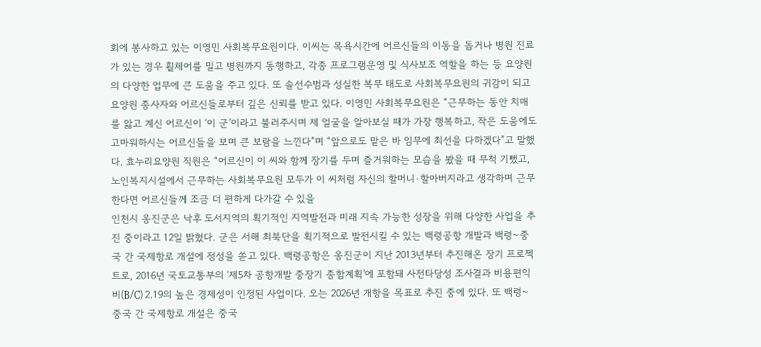회에 봉사하고 있는 이영민 사회복무요원이다. 이씨는 목욕시간에 어르신들의 이동을 돕거나 병원 진료가 있는 경우 휠체어를 밀고 병원까지 동행하고, 각종 프로그램운영 및 식사보조 역할을 하는 등 요양원의 다양한 업무에 큰 도움을 주고 있다. 또 솔선수범과 성실한 복무 태도로 사회복무요원의 귀감이 되고 요양원 종사자와 어르신들로부터 깊은 신뢰를 받고 있다. 이영민 사회복무요원은 “근무하는 동안 치매를 앓고 계신 어르신이 ‘이 군’이라고 불러주시며 제 얼굴을 알아보실 때가 가장 행복하고, 작은 도움에도 고마워하시는 어르신들을 보며 큰 보람을 느낀다”며 “앞으로도 맡은 바 임무에 최선을 다하겠다”고 말했다. 효누리요양원 직원은 “어르신이 이 씨와 함께 장기를 두며 즐거워하는 모습을 봤을 때 무척 기뻤고, 노인복지시설에서 근무하는 사회복무요원 모두가 이 씨처럼 자신의 할머니·할아버지라고 생각하며 근무한다면 어르신들께 조금 더 편하게 다가갈 수 있을
인천시 옹진군은 낙후 도서지역의 획기적인 지역발전과 미래 지속 가능한 성장을 위해 다양한 사업을 추진 중이라고 12일 밝혔다. 군은 서해 최북단을 획기적으로 발전시킬 수 있는 백령공항 개발과 백령~중국 간 국제항로 개설에 정성을 쏟고 있다. 백령공항은 옹진군이 지난 2013년부터 추진해온 장기 프로젝트로, 2016년 국토교통부의 ‘제5차 공항개발 중장기 종합계획’에 포함돼 사전타당성 조사결과 비용편익비(B/C) 2.19의 높은 경제성이 인정된 사업이다. 오는 2026년 개항을 목표로 추진 중에 있다. 또 백령~중국 간 국제항로 개설은 중국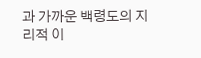과 가까운 백령도의 지리적 이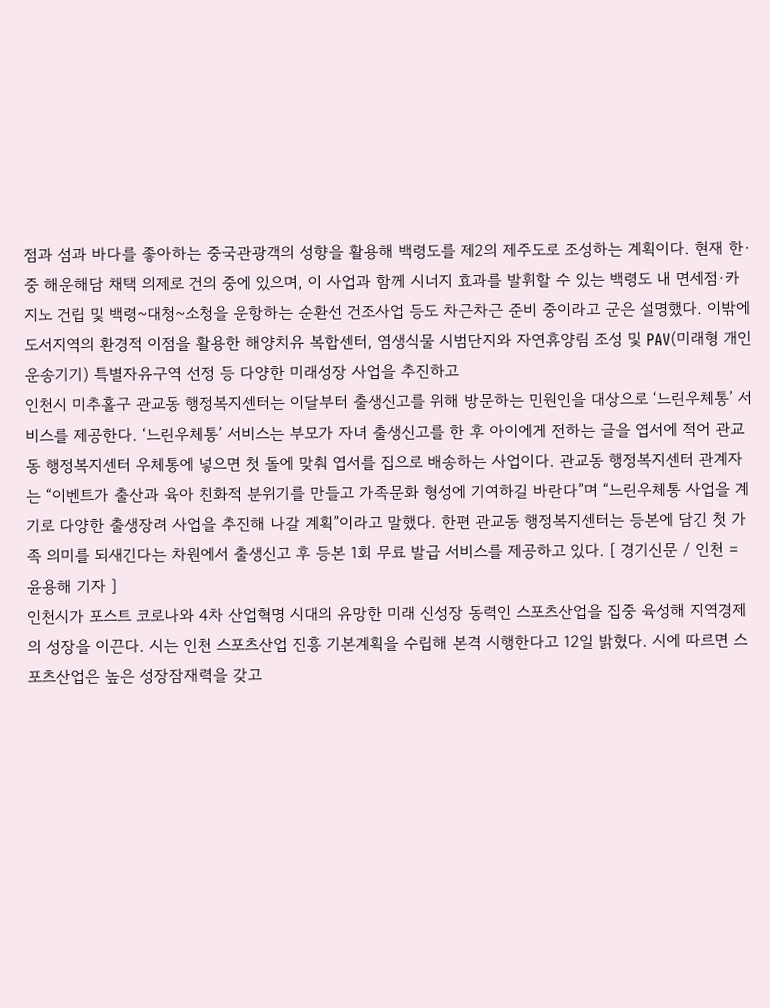점과 섬과 바다를 좋아하는 중국관광객의 성향을 활용해 백령도를 제2의 제주도로 조성하는 계획이다. 현재 한·중 해운해담 채택 의제로 건의 중에 있으며, 이 사업과 함께 시너지 효과를 발휘할 수 있는 백령도 내 면세점·카지노 건립 및 백령~대청~소청을 운항하는 순환선 건조사업 등도 차근차근 준비 중이라고 군은 설명했다. 이밖에 도서지역의 환경적 이점을 활용한 해양치유 복합센터, 염생식물 시범단지와 자연휴양림 조성 및 PAV(미래형 개인 운송기기) 특별자유구역 선정 등 다양한 미래성장 사업을 추진하고
인천시 미추홀구 관교동 행정복지센터는 이달부터 출생신고를 위해 방문하는 민원인을 대상으로 ‘느린우체통’ 서비스를 제공한다. ‘느린우체통’ 서비스는 부모가 자녀 출생신고를 한 후 아이에게 전하는 글을 엽서에 적어 관교동 행정복지센터 우체통에 넣으면 첫 돌에 맞춰 엽서를 집으로 배송하는 사업이다. 관교동 행정복지센터 관계자는 “이벤트가 출산과 육아 친화적 분위기를 만들고 가족문화 형성에 기여하길 바란다”며 “느린우체통 사업을 계기로 다양한 출생장려 사업을 추진해 나갈 계획”이라고 말했다. 한편 관교동 행정복지센터는 등본에 담긴 첫 가족 의미를 되새긴다는 차원에서 출생신고 후 등본 1회 무료 발급 서비스를 제공하고 있다. [ 경기신문 / 인천 = 윤용해 기자 ]
인천시가 포스트 코로나와 4차 산업혁명 시대의 유망한 미래 신성장 동력인 스포츠산업을 집중 육성해 지역경제의 성장을 이끈다. 시는 인천 스포츠산업 진흥 기본계획을 수립해 본격 시행한다고 12일 밝혔다. 시에 따르면 스포츠산업은 높은 성장잠재력을 갖고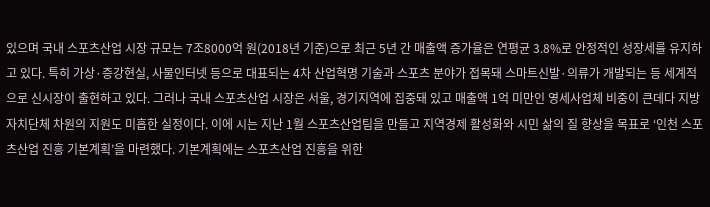있으며 국내 스포츠산업 시장 규모는 7조8000억 원(2018년 기준)으로 최근 5년 간 매출액 증가율은 연평균 3.8%로 안정적인 성장세를 유지하고 있다. 특히 가상·증강현실, 사물인터넷 등으로 대표되는 4차 산업혁명 기술과 스포츠 분야가 접목돼 스마트신발·의류가 개발되는 등 세계적으로 신시장이 출현하고 있다. 그러나 국내 스포츠산업 시장은 서울, 경기지역에 집중돼 있고 매출액 1억 미만인 영세사업체 비중이 큰데다 지방자치단체 차원의 지원도 미흡한 실정이다. 이에 시는 지난 1월 스포츠산업팀을 만들고 지역경제 활성화와 시민 삶의 질 향상을 목표로 ‘인천 스포츠산업 진흥 기본계획’을 마련했다. 기본계획에는 스포츠산업 진흥을 위한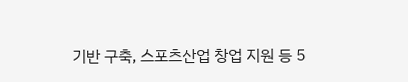기반 구축, 스포츠산업 창업 지원 등 5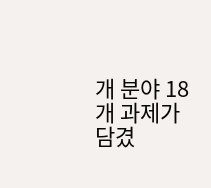개 분야 18개 과제가 담겼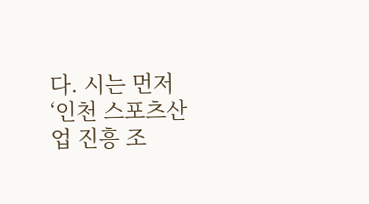다. 시는 먼저 ‘인천 스포츠산업 진흥 조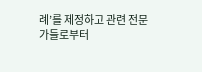례’를 제정하고 관련 전문가들로부터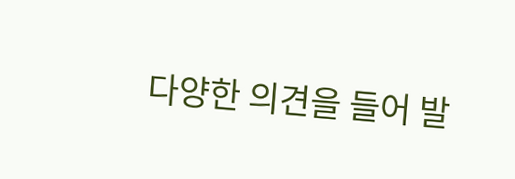다양한 의견을 들어 발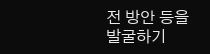전 방안 등을 발굴하기